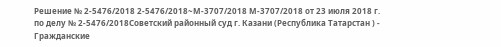Решение № 2-5476/2018 2-5476/2018~М-3707/2018 М-3707/2018 от 23 июля 2018 г. по делу № 2-5476/2018Советский районный суд г. Казани (Республика Татарстан ) - Гражданские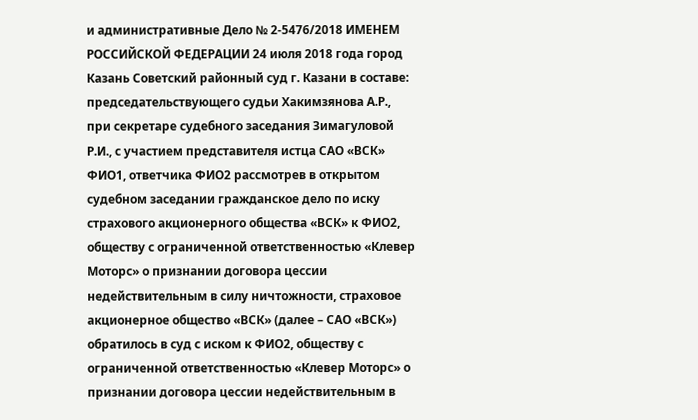и административные Дело № 2-5476/2018 ИМЕНЕМ РОССИЙСКОЙ ФЕДЕРАЦИИ 24 июля 2018 года город Казань Советский районный суд г. Казани в составе: председательствующего судьи Хакимзянова А.Р., при секретаре судебного заседания Зимагуловой Р.И., с участием представителя истца САО «ВСК» ФИО1, ответчика ФИО2 рассмотрев в открытом судебном заседании гражданское дело по иску страхового акционерного общества «ВСК» к ФИО2, обществу с ограниченной ответственностью «Клевер Моторс» о признании договора цессии недействительным в силу ничтожности, страховое акционерное общество «ВСК» (далее – САО «ВСК») обратилось в суд с иском к ФИО2, обществу с ограниченной ответственностью «Клевер Моторс» о признании договора цессии недействительным в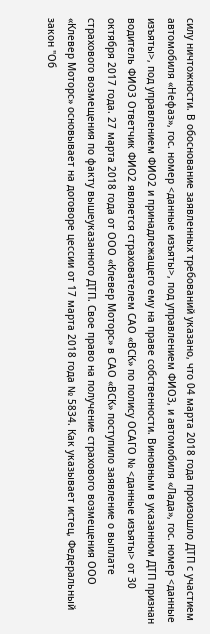силу ничтожности. В обоснование заявленных требований указано, что 04 марта 2018 года произошло ДТП с участием автомобиля «Нефаз», гос. номер <данные изъяты>, под управлением ФИО3, и автомобиля «Лада», гос. номер <данные изъяты>, под управлением ФИО2 и принадлежащего ему на праве собственности. Виновным в указанном ДТП признан водитель ФИО3 Ответчик ФИО2 является страхователем САО «ВСК» по полису ОСАГО № <данные изъяты> от 30 октября 2017 года. 27 марта 2018 года от ООО «Клевер Моторс» в САО «ВСК» поступило заявление о выплате страхового возмещения по факту вышеуказанного ДТП. Свое право на получение страхового возмещения ООО «Клевер Моторс» основывает на договоре цессии от 17 марта 2018 года № 5834. Как указывает истец, Федеральный закон "Об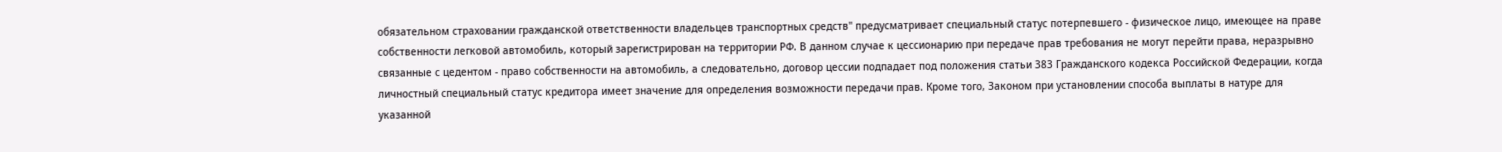обязательном страховании гражданской ответственности владельцев транспортных средств" предусматривает специальный статус потерпевшего - физическое лицо, имеющее на праве собственности легковой автомобиль, который зарегистрирован на территории РФ. В данном случае к цессионарию при передаче прав требования не могут перейти права, неразрывно связанные с цедентом - право собственности на автомобиль, а следовательно, договор цессии подпадает под положения статьи 383 Гражданского кодекса Российской Федерации, когда личностный специальный статус кредитора имеет значение для определения возможности передачи прав. Кроме того, Законом при установлении способа выплаты в натуре для указанной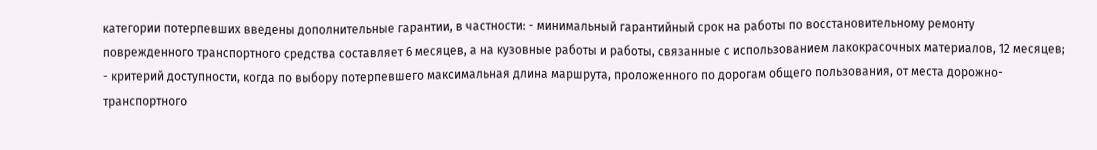категории потерпевших введены дополнительные гарантии, в частности: - минимальный гарантийный срок на работы по восстановительному ремонту поврежденного транспортного средства составляет 6 месяцев, а на кузовные работы и работы, связанные с использованием лакокрасочных материалов, 12 месяцев; - критерий доступности, когда по выбору потерпевшего максимальная длина маршрута, проложенного по дорогам общего пользования, от места дорожно-транспортного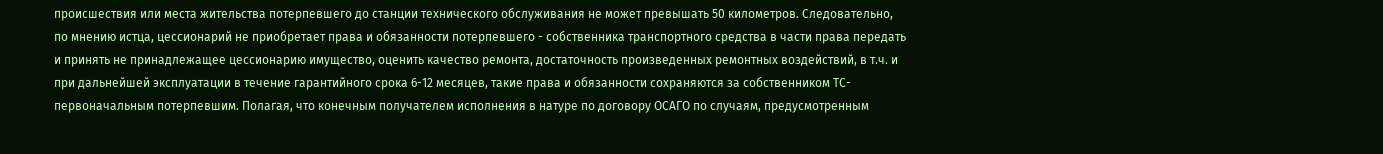происшествия или места жительства потерпевшего до станции технического обслуживания не может превышать 50 километров. Следовательно, по мнению истца, цессионарий не приобретает права и обязанности потерпевшего - собственника транспортного средства в части права передать и принять не принадлежащее цессионарию имущество, оценить качество ремонта, достаточность произведенных ремонтных воздействий, в т.ч. и при дальнейшей эксплуатации в течение гарантийного срока 6-12 месяцев, такие права и обязанности сохраняются за собственником ТС- первоначальным потерпевшим. Полагая, что конечным получателем исполнения в натуре по договору ОСАГО по случаям, предусмотренным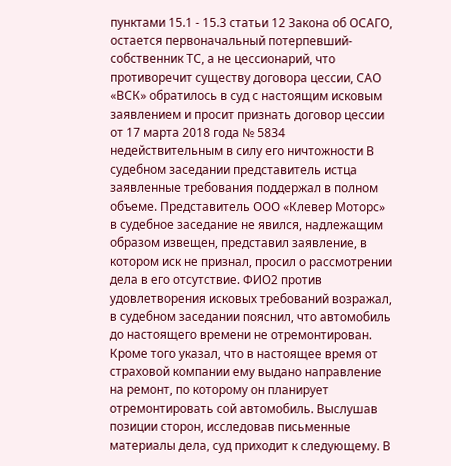пунктами 15.1 - 15.3 статьи 12 Закона об ОСАГО, остается первоначальный потерпевший-собственник ТС, а не цессионарий, что противоречит существу договора цессии, САО «ВСК» обратилось в суд с настоящим исковым заявлением и просит признать договор цессии от 17 марта 2018 года № 5834 недействительным в силу его ничтожности В судебном заседании представитель истца заявленные требования поддержал в полном объеме. Представитель ООО «Клевер Моторс» в судебное заседание не явился, надлежащим образом извещен, представил заявление, в котором иск не признал, просил о рассмотрении дела в его отсутствие. ФИО2 против удовлетворения исковых требований возражал, в судебном заседании пояснил, что автомобиль до настоящего времени не отремонтирован. Кроме того указал, что в настоящее время от страховой компании ему выдано направление на ремонт, по которому он планирует отремонтировать сой автомобиль. Выслушав позиции сторон, исследовав письменные материалы дела, суд приходит к следующему. В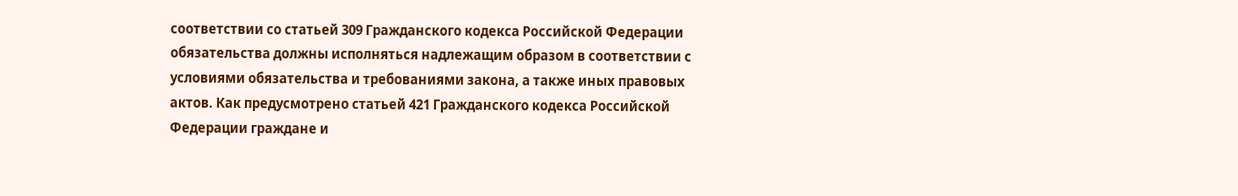соответствии со статьей 309 Гражданского кодекса Российской Федерации обязательства должны исполняться надлежащим образом в соответствии с условиями обязательства и требованиями закона, а также иных правовых актов. Как предусмотрено статьей 421 Гражданского кодекса Российской Федерации граждане и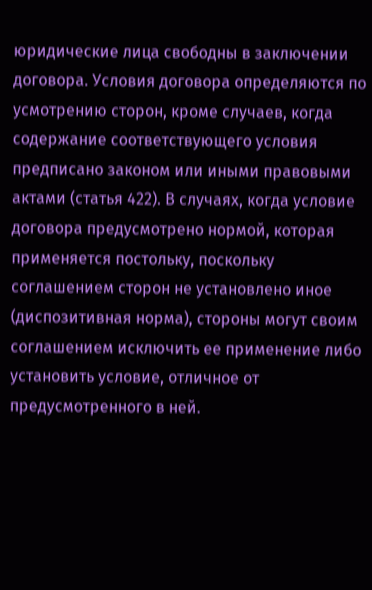юридические лица свободны в заключении договора. Условия договора определяются по усмотрению сторон, кроме случаев, когда содержание соответствующего условия предписано законом или иными правовыми актами (статья 422). В случаях, когда условие договора предусмотрено нормой, которая применяется постольку, поскольку соглашением сторон не установлено иное (диспозитивная норма), стороны могут своим соглашением исключить ее применение либо установить условие, отличное от предусмотренного в ней.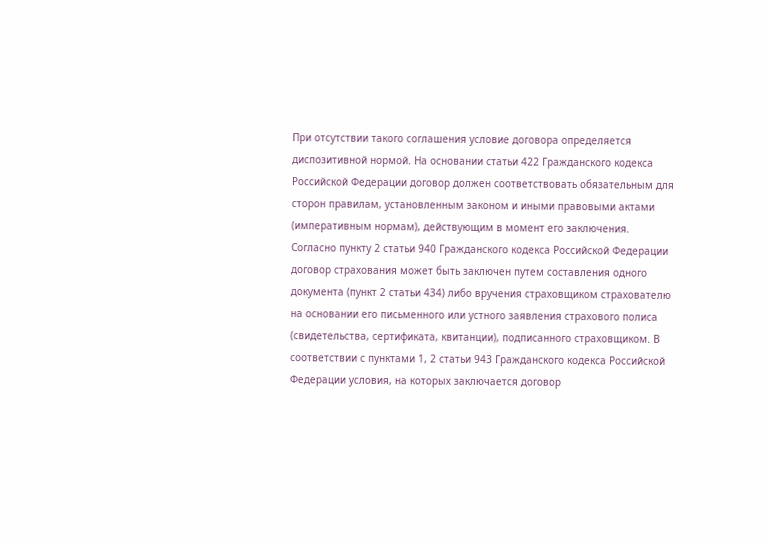При отсутствии такого соглашения условие договора определяется диспозитивной нормой. На основании статьи 422 Гражданского кодекса Российской Федерации договор должен соответствовать обязательным для сторон правилам, установленным законом и иными правовыми актами (императивным нормам), действующим в момент его заключения. Согласно пункту 2 статьи 940 Гражданского кодекса Российской Федерации договор страхования может быть заключен путем составления одного документа (пункт 2 статьи 434) либо вручения страховщиком страхователю на основании его письменного или устного заявления страхового полиса (свидетельства, сертификата, квитанции), подписанного страховщиком. В соответствии с пунктами 1, 2 статьи 943 Гражданского кодекса Российской Федерации условия, на которых заключается договор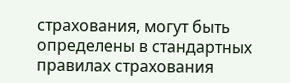страхования, могут быть определены в стандартных правилах страхования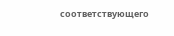соответствующего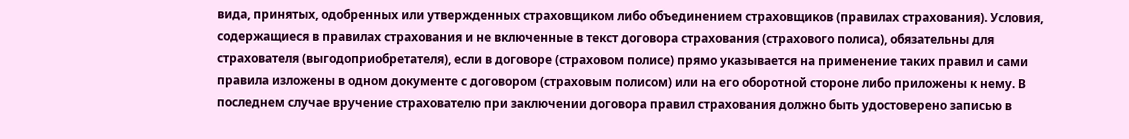вида, принятых, одобренных или утвержденных страховщиком либо объединением страховщиков (правилах страхования). Условия, содержащиеся в правилах страхования и не включенные в текст договора страхования (страхового полиса), обязательны для страхователя (выгодоприобретателя), если в договоре (страховом полисе) прямо указывается на применение таких правил и сами правила изложены в одном документе с договором (страховым полисом) или на его оборотной стороне либо приложены к нему. В последнем случае вручение страхователю при заключении договора правил страхования должно быть удостоверено записью в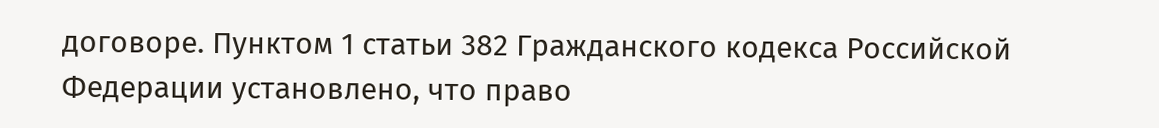договоре. Пунктом 1 статьи 382 Гражданского кодекса Российской Федерации установлено, что право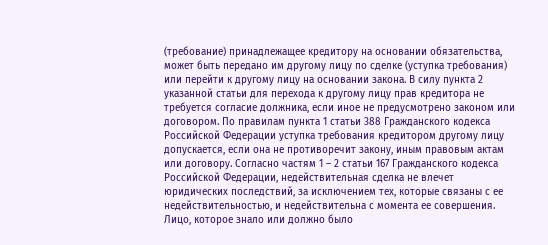(требование) принадлежащее кредитору на основании обязательства, может быть передано им другому лицу по сделке (уступка требования) или перейти к другому лицу на основании закона. В силу пункта 2 указанной статьи для перехода к другому лицу прав кредитора не требуется согласие должника, если иное не предусмотрено законом или договором. По правилам пункта 1 статьи 388 Гражданского кодекса Российской Федерации уступка требования кредитором другому лицу допускается, если она не противоречит закону, иным правовым актам или договору. Согласно частям 1 – 2 статьи 167 Гражданского кодекса Российской Федерации, недействительная сделка не влечет юридических последствий, за исключением тех, которые связаны с ее недействительностью, и недействительна с момента ее совершения. Лицо, которое знало или должно было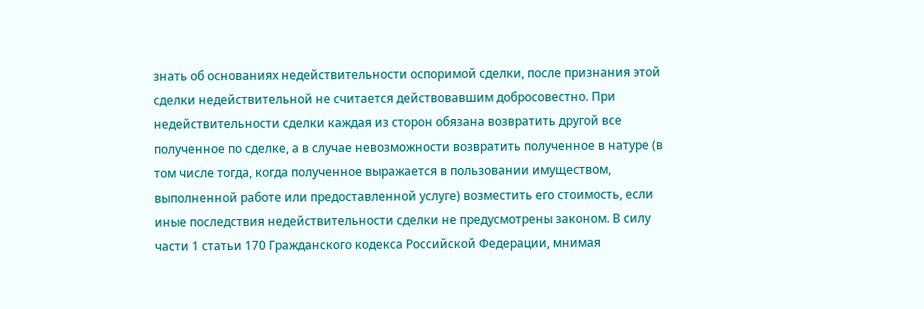знать об основаниях недействительности оспоримой сделки, после признания этой сделки недействительной не считается действовавшим добросовестно. При недействительности сделки каждая из сторон обязана возвратить другой все полученное по сделке, а в случае невозможности возвратить полученное в натуре (в том числе тогда, когда полученное выражается в пользовании имуществом, выполненной работе или предоставленной услуге) возместить его стоимость, если иные последствия недействительности сделки не предусмотрены законом. В силу части 1 статьи 170 Гражданского кодекса Российской Федерации, мнимая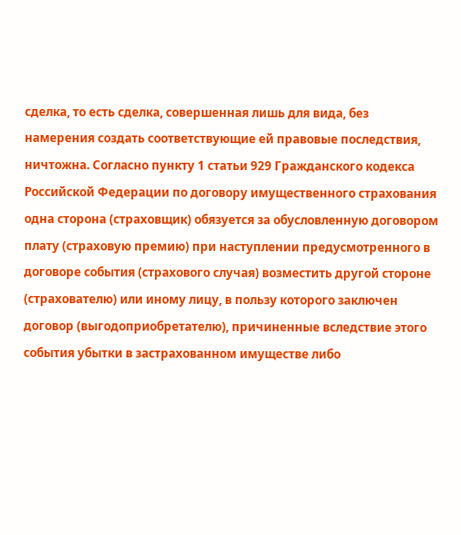сделка, то есть сделка, совершенная лишь для вида, без намерения создать соответствующие ей правовые последствия, ничтожна. Согласно пункту 1 статьи 929 Гражданского кодекса Российской Федерации по договору имущественного страхования одна сторона (страховщик) обязуется за обусловленную договором плату (страховую премию) при наступлении предусмотренного в договоре события (страхового случая) возместить другой стороне (страхователю) или иному лицу, в пользу которого заключен договор (выгодоприобретателю), причиненные вследствие этого события убытки в застрахованном имуществе либо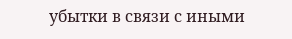убытки в связи с иными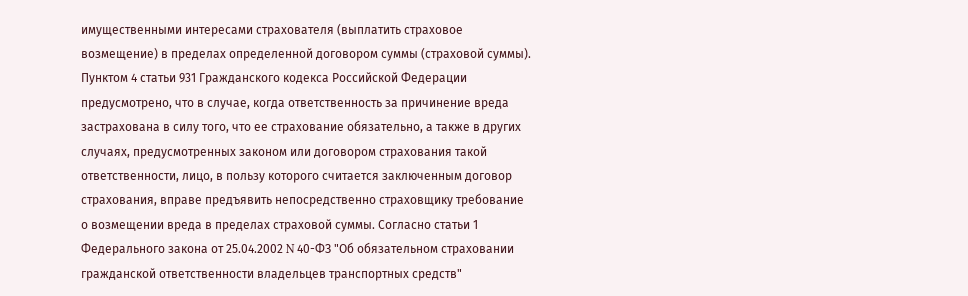имущественными интересами страхователя (выплатить страховое возмещение) в пределах определенной договором суммы (страховой суммы). Пунктом 4 статьи 931 Гражданского кодекса Российской Федерации предусмотрено, что в случае, когда ответственность за причинение вреда застрахована в силу того, что ее страхование обязательно, а также в других случаях, предусмотренных законом или договором страхования такой ответственности, лицо, в пользу которого считается заключенным договор страхования, вправе предъявить непосредственно страховщику требование о возмещении вреда в пределах страховой суммы. Согласно статьи 1 Федерального закона от 25.04.2002 N 40-ФЗ "Об обязательном страховании гражданской ответственности владельцев транспортных средств"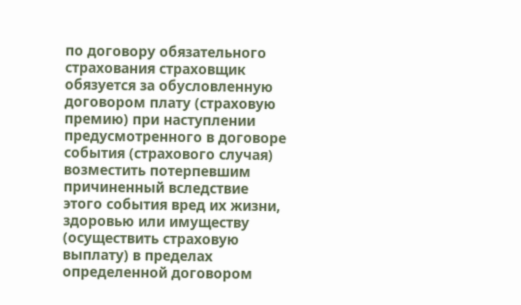по договору обязательного страхования страховщик обязуется за обусловленную договором плату (страховую премию) при наступлении предусмотренного в договоре события (страхового случая) возместить потерпевшим причиненный вследствие этого события вред их жизни, здоровью или имуществу (осуществить страховую выплату) в пределах определенной договором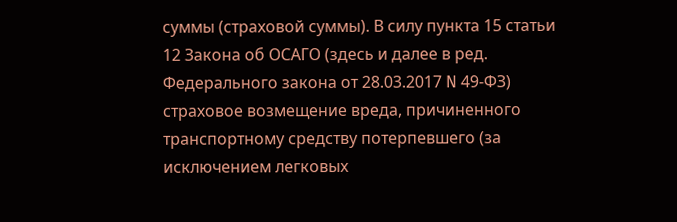суммы (страховой суммы). В силу пункта 15 статьи 12 Закона об ОСАГО (здесь и далее в ред. Федерального закона от 28.03.2017 N 49-ФЗ) страховое возмещение вреда, причиненного транспортному средству потерпевшего (за исключением легковых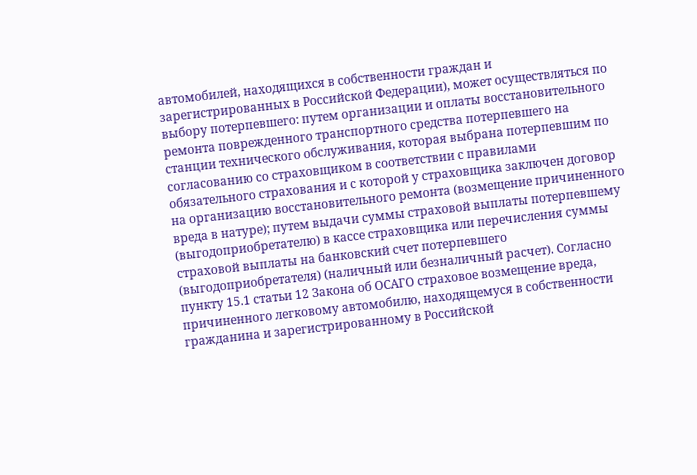автомобилей, находящихся в собственности граждан и зарегистрированных в Российской Федерации), может осуществляться по выбору потерпевшего: путем организации и оплаты восстановительного ремонта поврежденного транспортного средства потерпевшего на станции технического обслуживания, которая выбрана потерпевшим по согласованию со страховщиком в соответствии с правилами обязательного страхования и с которой у страховщика заключен договор на организацию восстановительного ремонта (возмещение причиненного вреда в натуре); путем выдачи суммы страховой выплаты потерпевшему (выгодоприобретателю) в кассе страховщика или перечисления суммы страховой выплаты на банковский счет потерпевшего (выгодоприобретателя) (наличный или безналичный расчет). Согласно пункту 15.1 статьи 12 Закона об ОСАГО страховое возмещение вреда, причиненного легковому автомобилю, находящемуся в собственности гражданина и зарегистрированному в Российской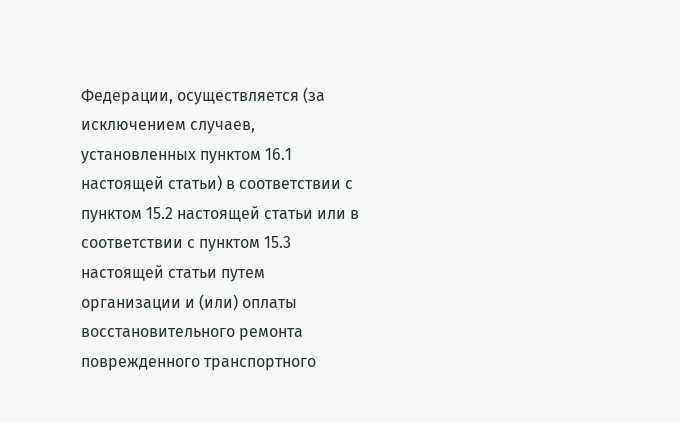Федерации, осуществляется (за исключением случаев, установленных пунктом 16.1 настоящей статьи) в соответствии с пунктом 15.2 настоящей статьи или в соответствии с пунктом 15.3 настоящей статьи путем организации и (или) оплаты восстановительного ремонта поврежденного транспортного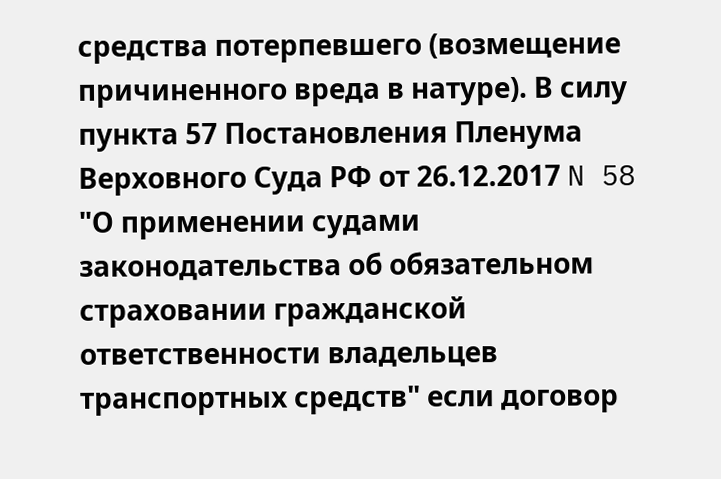средства потерпевшего (возмещение причиненного вреда в натуре). В силу пункта 57 Постановления Пленума Верховного Суда РФ от 26.12.2017 N 58 "О применении судами законодательства об обязательном страховании гражданской ответственности владельцев транспортных средств" если договор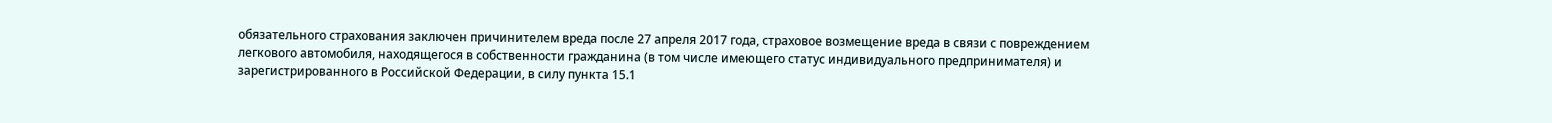обязательного страхования заключен причинителем вреда после 27 апреля 2017 года, страховое возмещение вреда в связи с повреждением легкового автомобиля, находящегося в собственности гражданина (в том числе имеющего статус индивидуального предпринимателя) и зарегистрированного в Российской Федерации, в силу пункта 15.1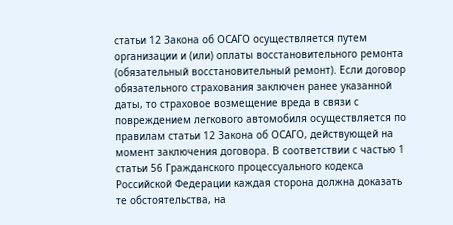статьи 12 Закона об ОСАГО осуществляется путем организации и (или) оплаты восстановительного ремонта (обязательный восстановительный ремонт). Если договор обязательного страхования заключен ранее указанной даты, то страховое возмещение вреда в связи с повреждением легкового автомобиля осуществляется по правилам статьи 12 Закона об ОСАГО, действующей на момент заключения договора. В соответствии с частью 1 статьи 56 Гражданского процессуального кодекса Российской Федерации каждая сторона должна доказать те обстоятельства, на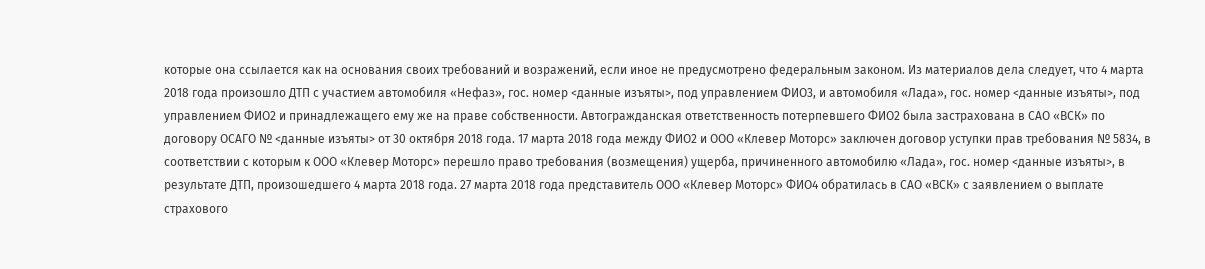которые она ссылается как на основания своих требований и возражений, если иное не предусмотрено федеральным законом. Из материалов дела следует, что 4 марта 2018 года произошло ДТП с участием автомобиля «Нефаз», гос. номер <данные изъяты>, под управлением ФИО3, и автомобиля «Лада», гос. номер <данные изъяты>, под управлением ФИО2 и принадлежащего ему же на праве собственности. Автогражданская ответственность потерпевшего ФИО2 была застрахована в САО «ВСК» по договору ОСАГО № <данные изъяты> от 30 октября 2018 года. 17 марта 2018 года между ФИО2 и ООО «Клевер Моторс» заключен договор уступки прав требования № 5834, в соответствии с которым к ООО «Клевер Моторс» перешло право требования (возмещения) ущерба, причиненного автомобилю «Лада», гос. номер <данные изъяты>, в результате ДТП, произошедшего 4 марта 2018 года. 27 марта 2018 года представитель ООО «Клевер Моторс» ФИО4 обратилась в САО «ВСК» с заявлением о выплате страхового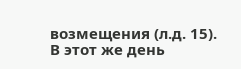возмещения (л.д. 15). В этот же день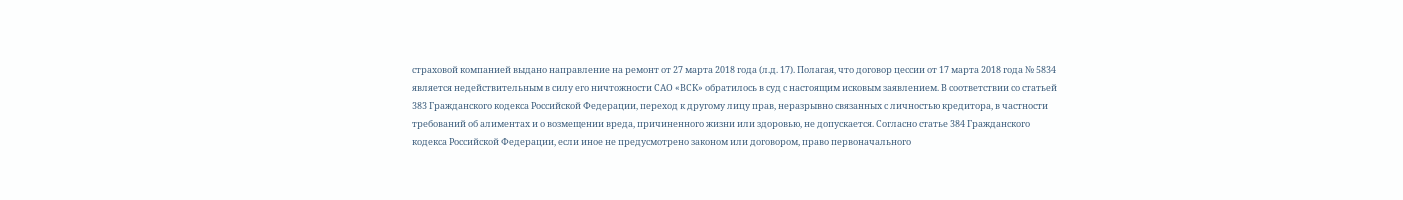страховой компанией выдано направление на ремонт от 27 марта 2018 года (л.д. 17). Полагая, что договор цессии от 17 марта 2018 года № 5834 является недействительным в силу его ничтожности САО «ВСК» обратилось в суд с настоящим исковым заявлением. В соответствии со статьей 383 Гражданского кодекса Российской Федерации, переход к другому лицу прав, неразрывно связанных с личностью кредитора, в частности требований об алиментах и о возмещении вреда, причиненного жизни или здоровью, не допускается. Согласно статье 384 Гражданского кодекса Российской Федерации, если иное не предусмотрено законом или договором, право первоначального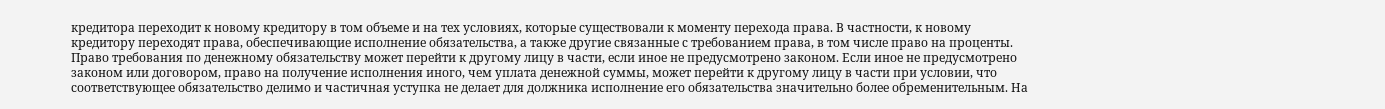кредитора переходит к новому кредитору в том объеме и на тех условиях, которые существовали к моменту перехода права. В частности, к новому кредитору переходят права, обеспечивающие исполнение обязательства, а также другие связанные с требованием права, в том числе право на проценты. Право требования по денежному обязательству может перейти к другому лицу в части, если иное не предусмотрено законом. Если иное не предусмотрено законом или договором, право на получение исполнения иного, чем уплата денежной суммы, может перейти к другому лицу в части при условии, что соответствующее обязательство делимо и частичная уступка не делает для должника исполнение его обязательства значительно более обременительным. На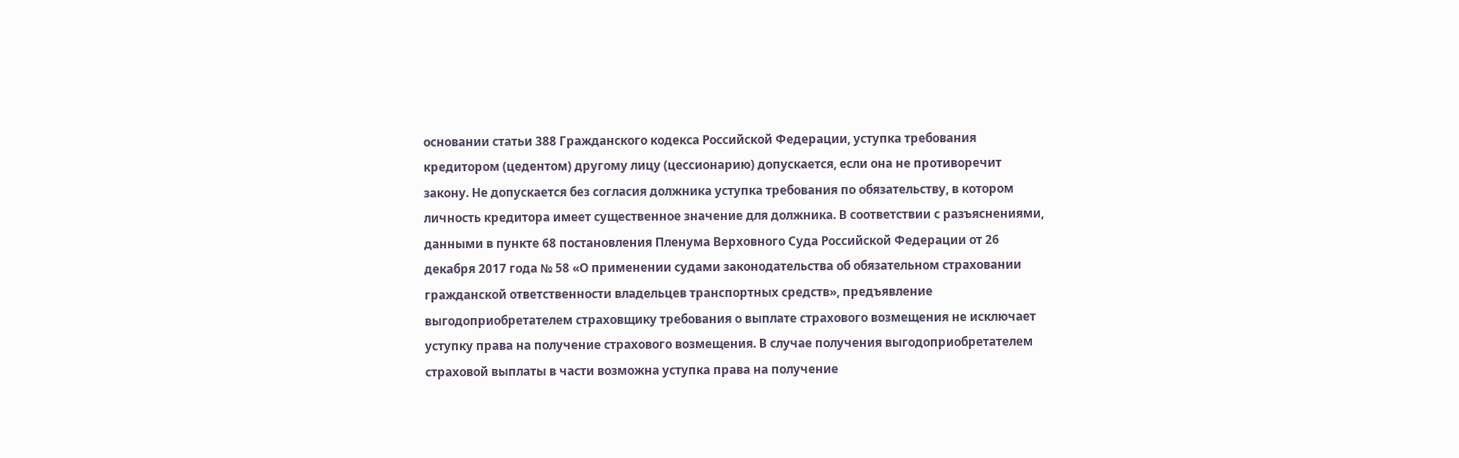основании статьи 388 Гражданского кодекса Российской Федерации, уступка требования кредитором (цедентом) другому лицу (цессионарию) допускается, если она не противоречит закону. Не допускается без согласия должника уступка требования по обязательству, в котором личность кредитора имеет существенное значение для должника. В соответствии с разъяснениями, данными в пункте 68 постановления Пленума Верховного Суда Российской Федерации от 26 декабря 2017 года № 58 «О применении судами законодательства об обязательном страховании гражданской ответственности владельцев транспортных средств», предъявление выгодоприобретателем страховщику требования о выплате страхового возмещения не исключает уступку права на получение страхового возмещения. В случае получения выгодоприобретателем страховой выплаты в части возможна уступка права на получение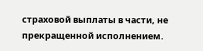страховой выплаты в части, не прекращенной исполнением.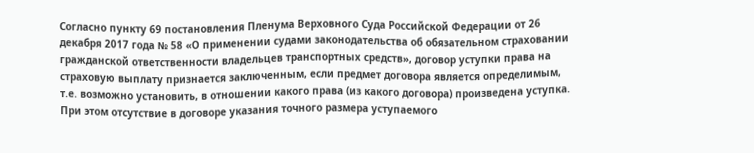Согласно пункту 69 постановления Пленума Верховного Суда Российской Федерации от 26 декабря 2017 года № 58 «О применении судами законодательства об обязательном страховании гражданской ответственности владельцев транспортных средств», договор уступки права на страховую выплату признается заключенным, если предмет договора является определимым, т.е. возможно установить, в отношении какого права (из какого договора) произведена уступка. При этом отсутствие в договоре указания точного размера уступаемого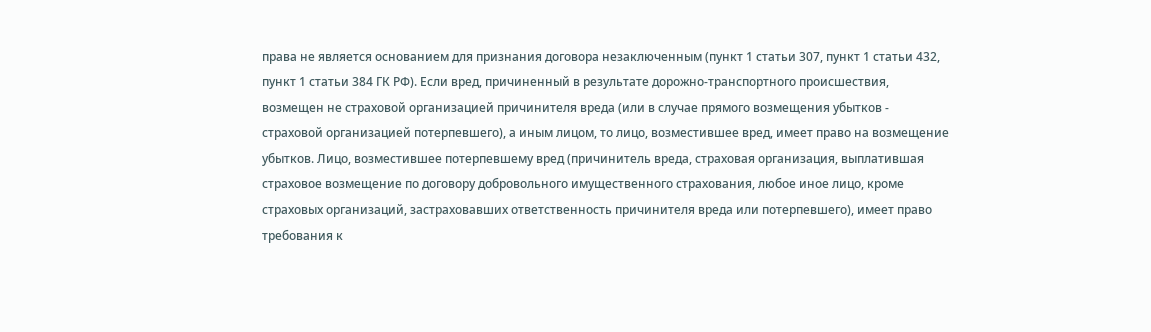права не является основанием для признания договора незаключенным (пункт 1 статьи 307, пункт 1 статьи 432, пункт 1 статьи 384 ГК РФ). Если вред, причиненный в результате дорожно-транспортного происшествия, возмещен не страховой организацией причинителя вреда (или в случае прямого возмещения убытков - страховой организацией потерпевшего), а иным лицом, то лицо, возместившее вред, имеет право на возмещение убытков. Лицо, возместившее потерпевшему вред (причинитель вреда, страховая организация, выплатившая страховое возмещение по договору добровольного имущественного страхования, любое иное лицо, кроме страховых организаций, застраховавших ответственность причинителя вреда или потерпевшего), имеет право требования к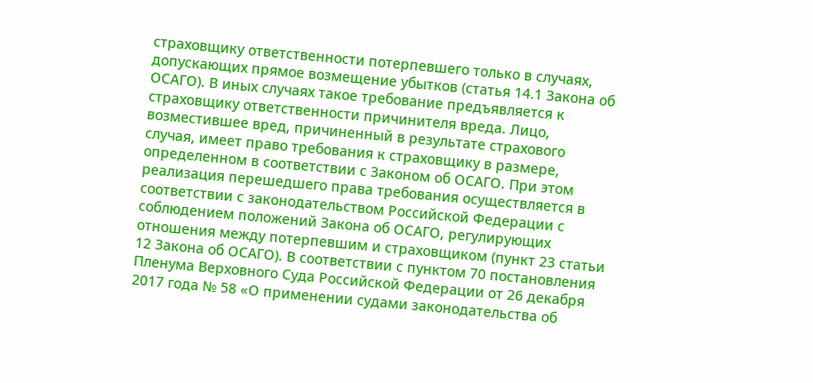страховщику ответственности потерпевшего только в случаях, допускающих прямое возмещение убытков (статья 14.1 Закона об ОСАГО). В иных случаях такое требование предъявляется к страховщику ответственности причинителя вреда. Лицо, возместившее вред, причиненный в результате страхового случая, имеет право требования к страховщику в размере, определенном в соответствии с Законом об ОСАГО. При этом реализация перешедшего права требования осуществляется в соответствии с законодательством Российской Федерации с соблюдением положений Закона об ОСАГО, регулирующих отношения между потерпевшим и страховщиком (пункт 23 статьи 12 Закона об ОСАГО). В соответствии с пунктом 70 постановления Пленума Верховного Суда Российской Федерации от 26 декабря 2017 года № 58 «О применении судами законодательства об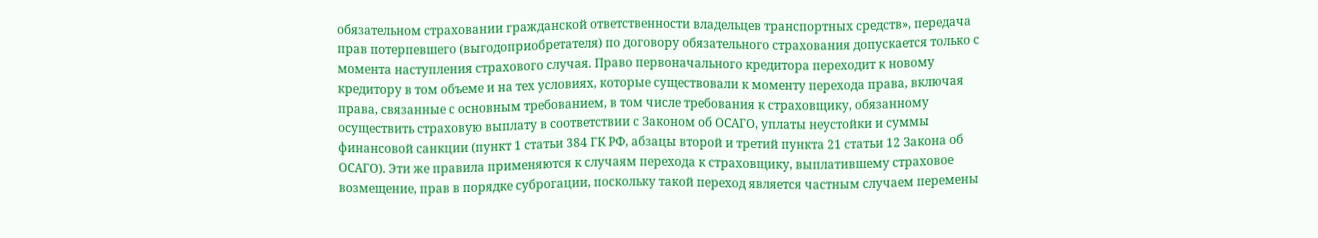обязательном страховании гражданской ответственности владельцев транспортных средств», передача прав потерпевшего (выгодоприобретателя) по договору обязательного страхования допускается только с момента наступления страхового случая. Право первоначального кредитора переходит к новому кредитору в том объеме и на тех условиях, которые существовали к моменту перехода права, включая права, связанные с основным требованием, в том числе требования к страховщику, обязанному осуществить страховую выплату в соответствии с Законом об ОСАГО, уплаты неустойки и суммы финансовой санкции (пункт 1 статьи 384 ГК РФ, абзацы второй и третий пункта 21 статьи 12 Закона об ОСАГО). Эти же правила применяются к случаям перехода к страховщику, выплатившему страховое возмещение, прав в порядке суброгации, поскольку такой переход является частным случаем перемены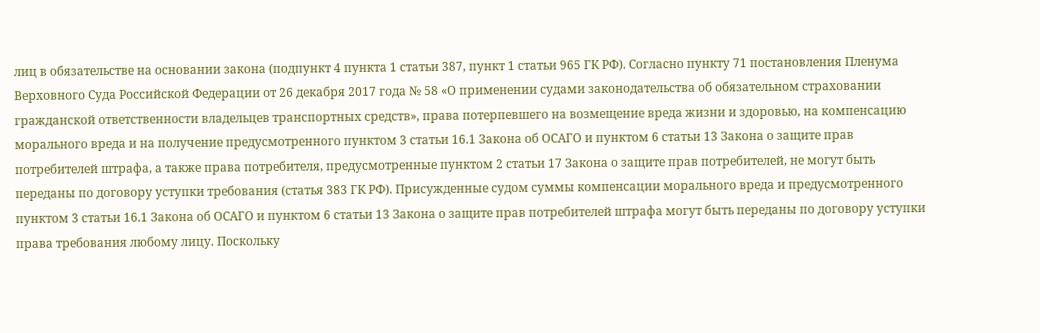лиц в обязательстве на основании закона (подпункт 4 пункта 1 статьи 387, пункт 1 статьи 965 ГК РФ). Согласно пункту 71 постановления Пленума Верховного Суда Российской Федерации от 26 декабря 2017 года № 58 «О применении судами законодательства об обязательном страховании гражданской ответственности владельцев транспортных средств», права потерпевшего на возмещение вреда жизни и здоровью, на компенсацию морального вреда и на получение предусмотренного пунктом 3 статьи 16.1 Закона об ОСАГО и пунктом 6 статьи 13 Закона о защите прав потребителей штрафа, а также права потребителя, предусмотренные пунктом 2 статьи 17 Закона о защите прав потребителей, не могут быть переданы по договору уступки требования (статья 383 ГК РФ). Присужденные судом суммы компенсации морального вреда и предусмотренного пунктом 3 статьи 16.1 Закона об ОСАГО и пунктом 6 статьи 13 Закона о защите прав потребителей штрафа могут быть переданы по договору уступки права требования любому лицу. Поскольку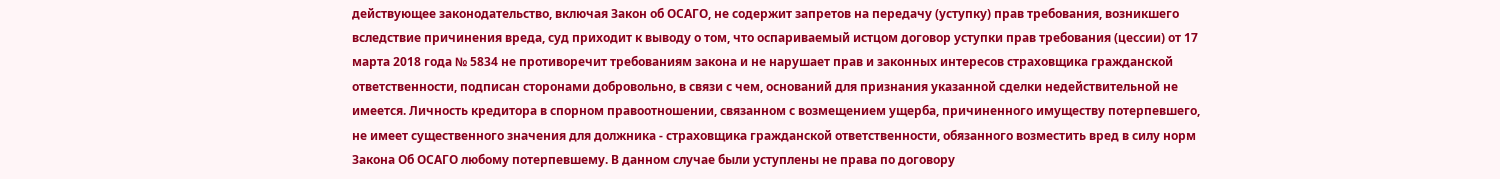действующее законодательство, включая Закон об ОСАГО, не содержит запретов на передачу (уступку) прав требования, возникшего вследствие причинения вреда, суд приходит к выводу о том, что оспариваемый истцом договор уступки прав требования (цессии) от 17 марта 2018 года № 5834 не противоречит требованиям закона и не нарушает прав и законных интересов страховщика гражданской ответственности, подписан сторонами добровольно, в связи с чем, оснований для признания указанной сделки недействительной не имеется. Личность кредитора в спорном правоотношении, связанном с возмещением ущерба, причиненного имуществу потерпевшего, не имеет существенного значения для должника - страховщика гражданской ответственности, обязанного возместить вред в силу норм Закона Об ОСАГО любому потерпевшему. В данном случае были уступлены не права по договору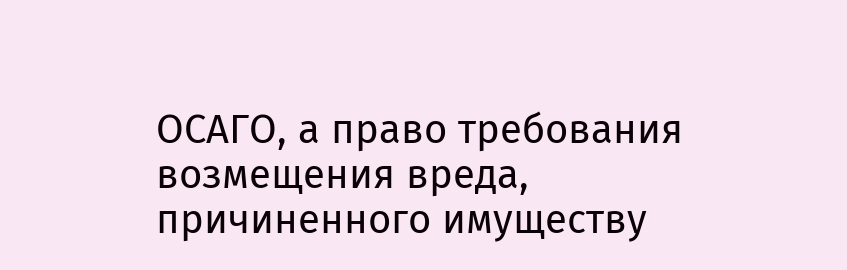ОСАГО, а право требования возмещения вреда, причиненного имуществу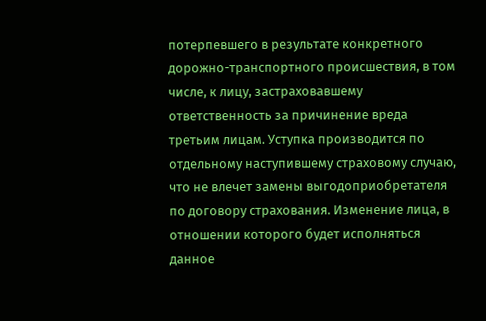потерпевшего в результате конкретного дорожно-транспортного происшествия, в том числе, к лицу, застраховавшему ответственность за причинение вреда третьим лицам. Уступка производится по отдельному наступившему страховому случаю, что не влечет замены выгодоприобретателя по договору страхования. Изменение лица, в отношении которого будет исполняться данное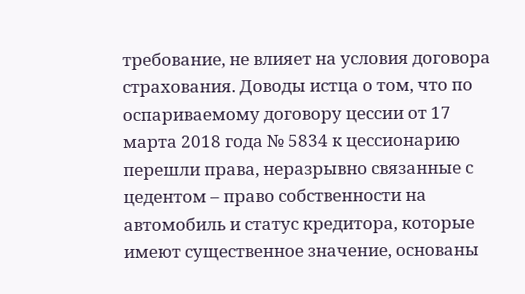требование, не влияет на условия договора страхования. Доводы истца о том, что по оспариваемому договору цессии от 17 марта 2018 года № 5834 к цессионарию перешли права, неразрывно связанные с цедентом – право собственности на автомобиль и статус кредитора, которые имеют существенное значение, основаны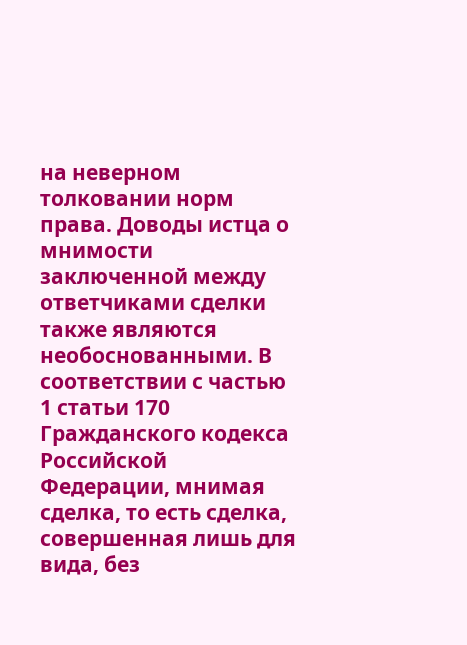на неверном толковании норм права. Доводы истца о мнимости заключенной между ответчиками сделки также являются необоснованными. В соответствии с частью 1 статьи 170 Гражданского кодекса Российской Федерации, мнимая сделка, то есть сделка, совершенная лишь для вида, без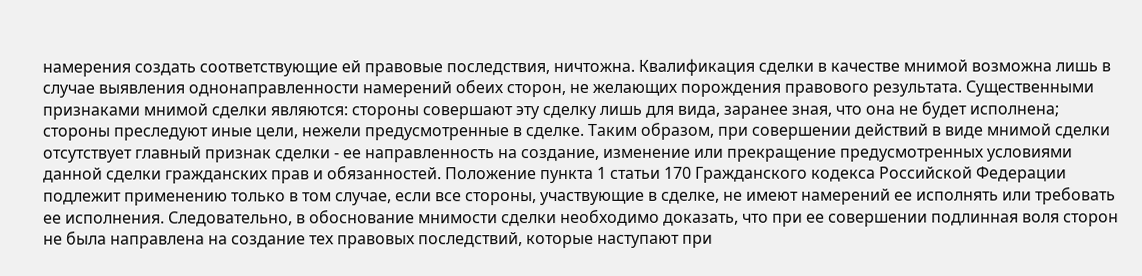намерения создать соответствующие ей правовые последствия, ничтожна. Квалификация сделки в качестве мнимой возможна лишь в случае выявления однонаправленности намерений обеих сторон, не желающих порождения правового результата. Существенными признаками мнимой сделки являются: стороны совершают эту сделку лишь для вида, заранее зная, что она не будет исполнена; стороны преследуют иные цели, нежели предусмотренные в сделке. Таким образом, при совершении действий в виде мнимой сделки отсутствует главный признак сделки - ее направленность на создание, изменение или прекращение предусмотренных условиями данной сделки гражданских прав и обязанностей. Положение пункта 1 статьи 170 Гражданского кодекса Российской Федерации подлежит применению только в том случае, если все стороны, участвующие в сделке, не имеют намерений ее исполнять или требовать ее исполнения. Следовательно, в обоснование мнимости сделки необходимо доказать, что при ее совершении подлинная воля сторон не была направлена на создание тех правовых последствий, которые наступают при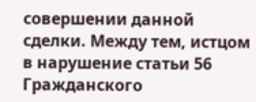совершении данной сделки. Между тем, истцом в нарушение статьи 56 Гражданского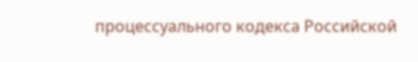процессуального кодекса Российской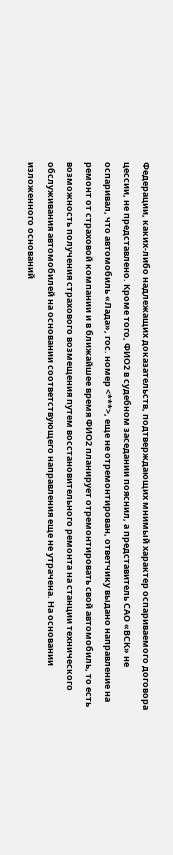Федерации, каких-либо надлежащих доказательств, подтверждающих мнимый характер оспариваемого договора цессии, не представлено. Кроме того, ФИО2 в судебном заседании пояснил, а представитель САО «ВСК» не оспаривал, что автомобиль «Лада», гос. номер <***>, еще не отремонтирован, ответчику выдано направление на ремонт от страховой компании и в ближайшее время ФИО2 планирует отремонтировать свой автомобиль, то есть возможность получения страхового возмещения путем восстановительного ремонта на станции технического обслуживания автомобилей на основании соответствующего направления еще не утрачена. На основании изложенного оснований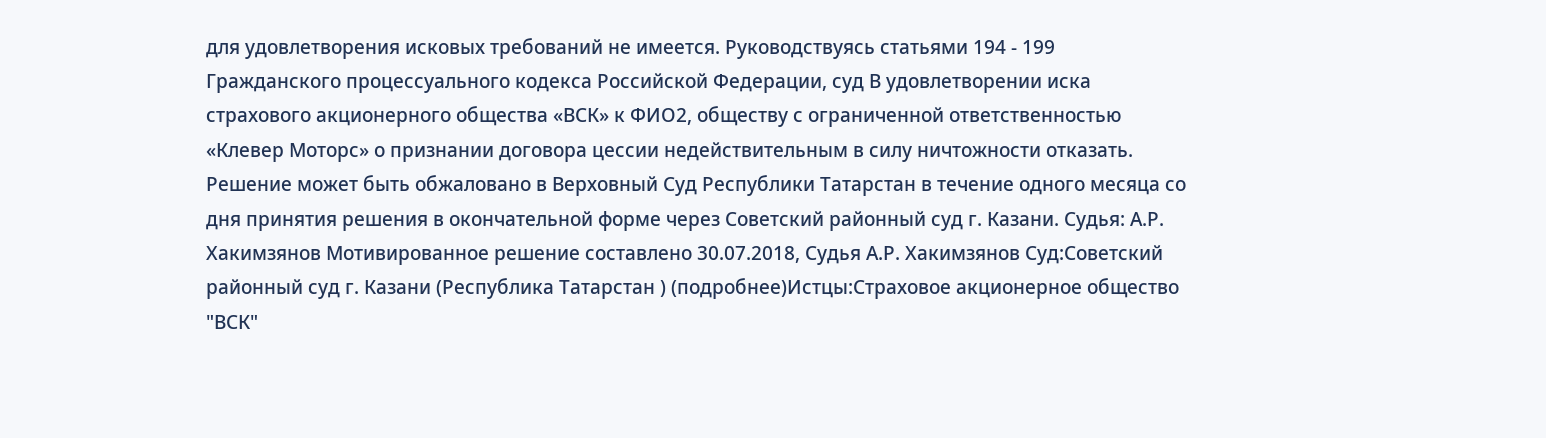для удовлетворения исковых требований не имеется. Руководствуясь статьями 194 - 199 Гражданского процессуального кодекса Российской Федерации, суд В удовлетворении иска страхового акционерного общества «ВСК» к ФИО2, обществу с ограниченной ответственностью «Клевер Моторс» о признании договора цессии недействительным в силу ничтожности отказать. Решение может быть обжаловано в Верховный Суд Республики Татарстан в течение одного месяца со дня принятия решения в окончательной форме через Советский районный суд г. Казани. Судья: А.Р. Хакимзянов Мотивированное решение составлено 30.07.2018, Судья А.Р. Хакимзянов Суд:Советский районный суд г. Казани (Республика Татарстан ) (подробнее)Истцы:Страховое акционерное общество "ВСК"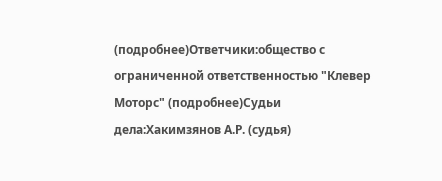(подробнее)Ответчики:общество с ограниченной ответственностью "Клевер Моторс" (подробнее)Судьи дела:Хакимзянов А.Р. (судья)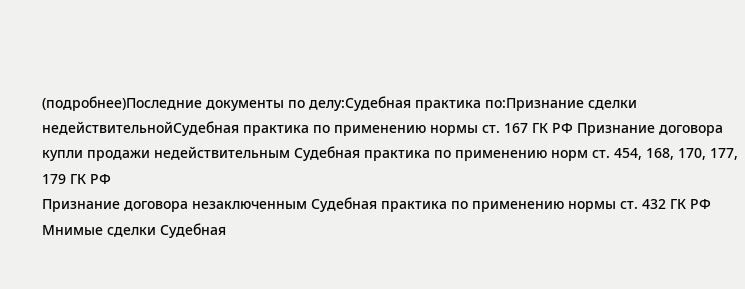(подробнее)Последние документы по делу:Судебная практика по:Признание сделки недействительнойСудебная практика по применению нормы ст. 167 ГК РФ Признание договора купли продажи недействительным Судебная практика по применению норм ст. 454, 168, 170, 177, 179 ГК РФ
Признание договора незаключенным Судебная практика по применению нормы ст. 432 ГК РФ Мнимые сделки Судебная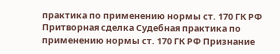практика по применению нормы ст. 170 ГК РФ Притворная сделка Судебная практика по применению нормы ст. 170 ГК РФ Признание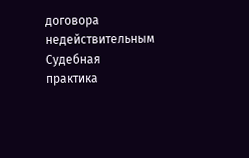договора недействительным Судебная практика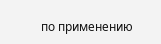по применению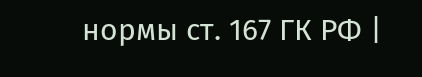нормы ст. 167 ГК РФ |